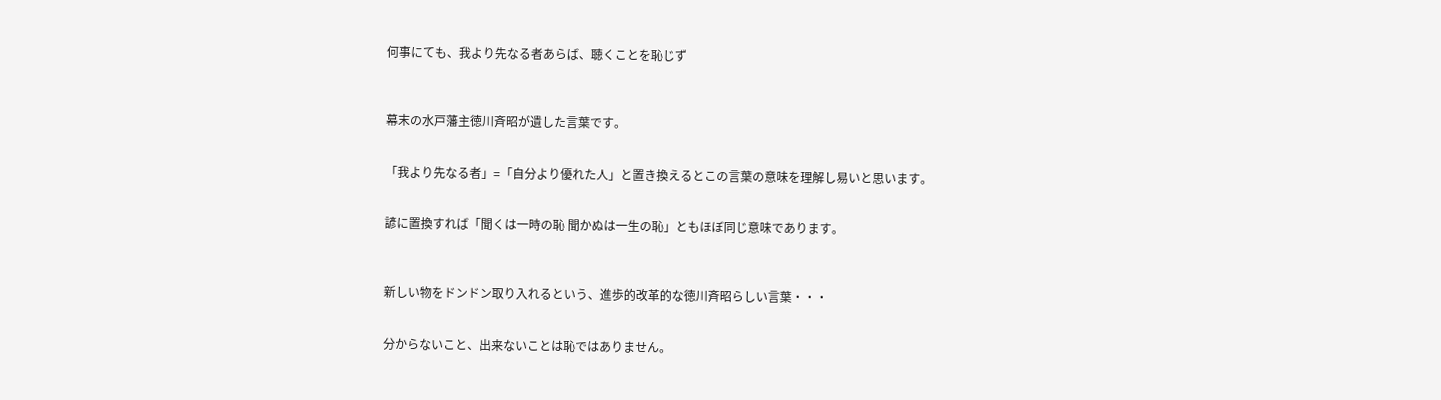何事にても、我より先なる者あらば、聴くことを恥じず



幕末の水戸藩主徳川斉昭が遺した言葉です。


「我より先なる者」=「自分より優れた人」と置き換えるとこの言葉の意味を理解し易いと思います。


諺に置換すれば「聞くは一時の恥 聞かぬは一生の恥」ともほぼ同じ意味であります。



新しい物をドンドン取り入れるという、進歩的改革的な徳川斉昭らしい言葉・・・


分からないこと、出来ないことは恥ではありません。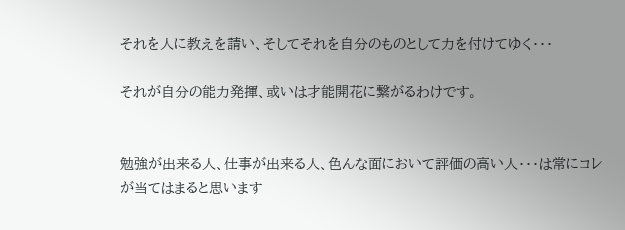それを人に教えを請い、そしてそれを自分のものとして力を付けてゆく・・・

それが自分の能力発揮、或いは才能開花に繋がるわけです。


勉強が出来る人、仕事が出来る人、色んな面において評価の高い人・・・は常にコレが当てはまると思います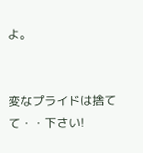よ。


変なプライドは捨てて・・下さい!